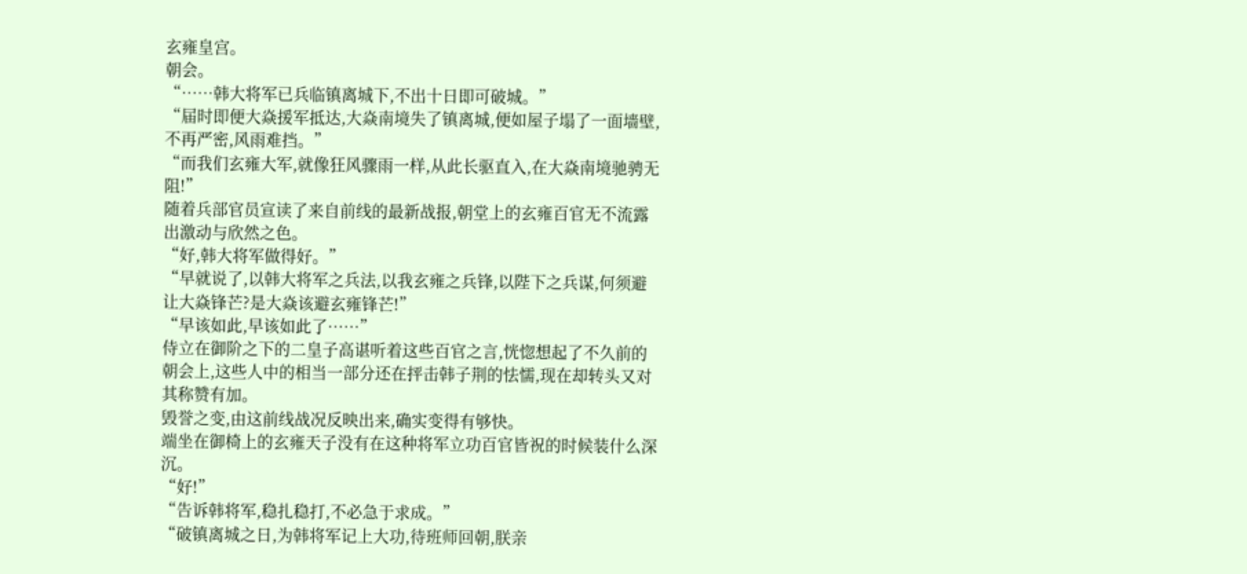玄雍皇宫。
朝会。
“……韩大将军已兵临镇离城下,不出十日即可破城。”
“届时即便大焱援军抵达,大焱南境失了镇离城,便如屋子塌了一面墙壁,不再严密,风雨难挡。”
“而我们玄雍大军,就像狂风骤雨一样,从此长驱直入,在大焱南境驰骋无阻!”
随着兵部官员宣读了来自前线的最新战报,朝堂上的玄雍百官无不流露出激动与欣然之色。
“好,韩大将军做得好。”
“早就说了,以韩大将军之兵法,以我玄雍之兵锋,以陛下之兵谋,何须避让大焱锋芒?是大焱该避玄雍锋芒!”
“早该如此,早该如此了……”
侍立在御阶之下的二皇子高谌听着这些百官之言,恍惚想起了不久前的朝会上,这些人中的相当一部分还在抨击韩子荆的怯懦,现在却转头又对其称赞有加。
毁誉之变,由这前线战况反映出来,确实变得有够快。
端坐在御椅上的玄雍天子没有在这种将军立功百官皆祝的时候装什么深沉。
“好!”
“告诉韩将军,稳扎稳打,不必急于求成。”
“破镇离城之日,为韩将军记上大功,待班师回朝,朕亲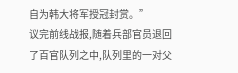自为韩大将军授冠封赏。”
议完前线战报,随着兵部官员退回了百官队列之中,队列里的一对父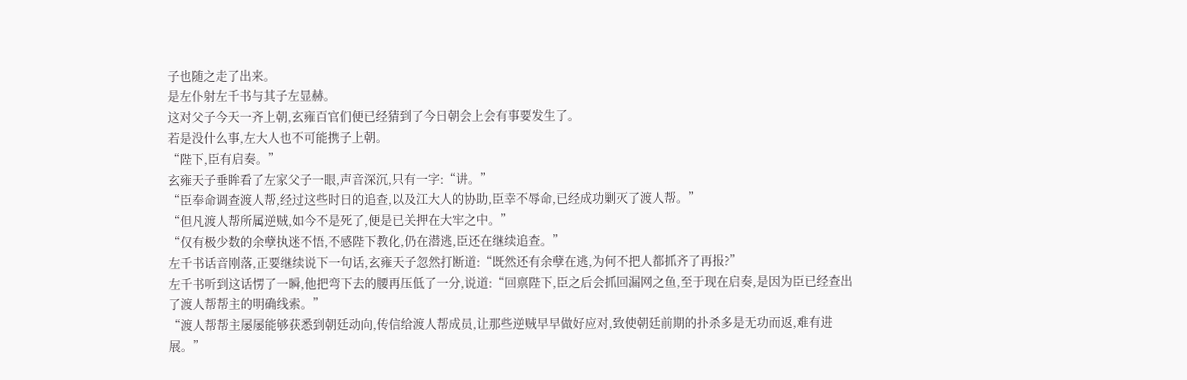子也随之走了出来。
是左仆射左千书与其子左显赫。
这对父子今天一齐上朝,玄雍百官们便已经猜到了今日朝会上会有事要发生了。
若是没什么事,左大人也不可能携子上朝。
“陛下,臣有启奏。”
玄雍天子垂眸看了左家父子一眼,声音深沉,只有一字:“讲。”
“臣奉命调查渡人帮,经过这些时日的追查,以及江大人的协助,臣幸不辱命,已经成功剿灭了渡人帮。”
“但凡渡人帮所属逆贼,如今不是死了,便是已关押在大牢之中。”
“仅有极少数的余孽执迷不悟,不感陛下教化,仍在潜逃,臣还在继续追查。”
左千书话音刚落,正要继续说下一句话,玄雍天子忽然打断道:“既然还有余孽在逃,为何不把人都抓齐了再报?”
左千书听到这话愣了一瞬,他把弯下去的腰再压低了一分,说道:“回禀陛下,臣之后会抓回漏网之鱼,至于现在启奏,是因为臣已经查出了渡人帮帮主的明确线索。”
“渡人帮帮主屡屡能够获悉到朝廷动向,传信给渡人帮成员,让那些逆贼早早做好应对,致使朝廷前期的扑杀多是无功而返,难有进展。”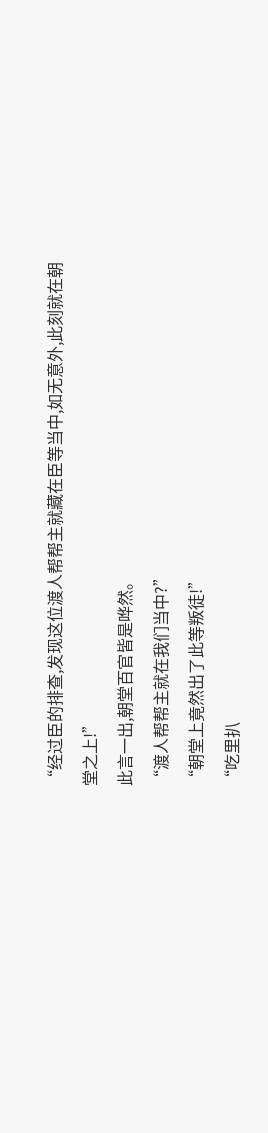“经过臣的排查,发现这位渡人帮帮主就藏在臣等当中,如无意外,此刻就在朝堂之上!”
此言一出,朝堂百官皆是哗然。
“渡人帮帮主就在我们当中?”
“朝堂上竟然出了此等叛徒!”
“吃里扒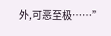外,可恶至极……”